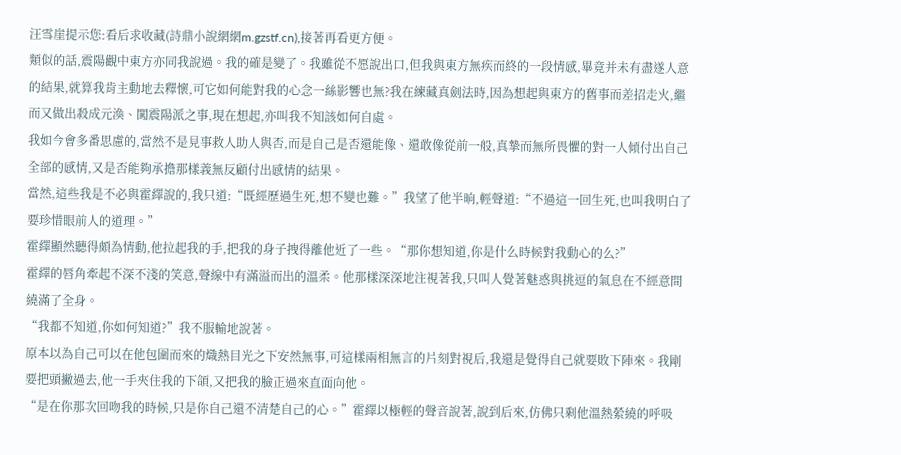汪雪崖提示您:看后求收藏(詩鼎小說網網m.gzstf.cn),接著再看更方便。
類似的話,震陽觀中東方亦同我說過。我的確是變了。我雖從不愿說出口,但我與東方無疾而終的一段情感,畢竟并未有盡遂人意的結果,就算我肯主動地去釋懷,可它如何能對我的心念一絲影響也無?我在練藏真劍法時,因為想起與東方的舊事而差招走火,繼而又做出殺成元渙、闖震陽派之事,現在想起,亦叫我不知該如何自處。
我如今會多番思慮的,當然不是見事救人助人與否,而是自己是否還能像、還敢像從前一般,真摯而無所畏懼的對一人傾付出自己全部的感情,又是否能夠承擔那樣義無反顧付出感情的結果。
當然,這些我是不必與霍繹說的,我只道:“既經歷過生死,想不變也難。”我望了他半晌,輕聲道:“不過這一回生死,也叫我明白了要珍惜眼前人的道理。”
霍繹顯然聽得頗為情動,他拉起我的手,把我的身子拽得離他近了一些。“那你想知道,你是什么時候對我動心的么?”
霍繹的唇角牽起不深不淺的笑意,聲線中有滿溢而出的溫柔。他那樣深深地注視著我,只叫人覺著魅惑與挑逗的氣息在不經意間繞滿了全身。
“我都不知道,你如何知道?”我不服輸地說著。
原本以為自己可以在他包圍而來的熾熱目光之下安然無事,可這樣兩相無言的片刻對視后,我還是覺得自己就要敗下陣來。我剛要把頭撇過去,他一手夾住我的下頜,又把我的臉正過來直面向他。
“是在你那次回吻我的時候,只是你自己還不清楚自己的心。”霍繹以極輕的聲音說著,說到后來,仿佛只剩他溫熱縈繞的呼吸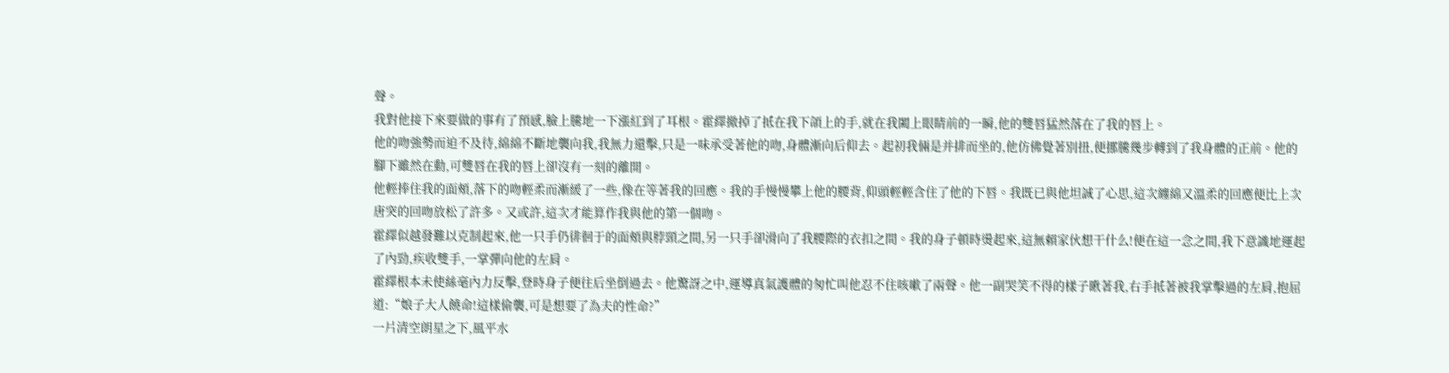聲。
我對他接下來要做的事有了預感,臉上騰地一下漲紅到了耳根。霍繹撤掉了抵在我下頜上的手,就在我闔上眼睛前的一瞬,他的雙唇猛然落在了我的唇上。
他的吻強勢而迫不及待,綿綿不斷地襲向我,我無力還擊,只是一味承受著他的吻,身體漸向后仰去。起初我倆是并排而坐的,他仿佛覺著別扭,便挪騰幾步轉到了我身體的正前。他的腳下雖然在動,可雙唇在我的唇上卻沒有一刻的離開。
他輕捧住我的面頰,落下的吻輕柔而漸緩了一些,像在等著我的回應。我的手慢慢攀上他的腰背,仰頭輕輕含住了他的下唇。我既已與他坦誠了心思,這次纏綿又溫柔的回應便比上次唐突的回吻放松了許多。又或許,這次才能算作我與他的第一個吻。
霍繹似越發難以克制起來,他一只手仍徘徊于的面頰與脖頸之間,另一只手卻滑向了我腰際的衣扣之間。我的身子頓時燙起來,這無賴家伙想干什么!便在這一念之間,我下意識地運起了內勁,疾收雙手,一掌彈向他的左肩。
霍繹根本未使絲毫內力反擊,登時身子便往后坐倒過去。他驚訝之中,運導真氣護體的匆忙叫他忍不住咳嗽了兩聲。他一副哭笑不得的樣子瞅著我,右手抵著被我掌擊過的左肩,抱屈道:“娘子大人饒命!這樣偷襲,可是想要了為夫的性命?”
一片清空朗星之下,風平水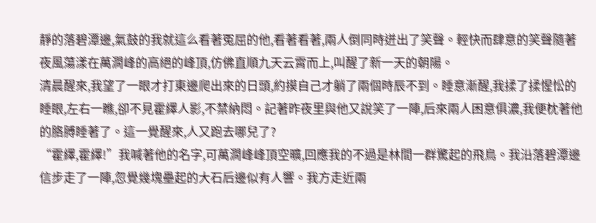靜的落碧潭邊,氣鼓的我就這么看著冤屈的他,看著看著,兩人倒同時迸出了笑聲。輕快而肆意的笑聲隨著夜風蕩漾在萬澗峰的高絕的峰頂,仿佛直順九天云霄而上,叫醒了新一天的朝陽。
清晨醒來,我望了一眼才打東邊爬出來的日頭,約摸自己才躺了兩個時辰不到。睡意漸醒,我揉了揉惺忪的睡眼,左右一瞧,卻不見霍繹人影,不禁納悶。記著昨夜里與他又說笑了一陣,后來兩人困意俱濃,我便枕著他的胳膊睡著了。這一覺醒來,人又跑去哪兒了?
“霍繹,霍繹!”我喊著他的名字,可萬澗峰峰頂空曠,回應我的不過是林間一群驚起的飛鳥。我沿落碧潭邊信步走了一陣,忽覺幾塊壘起的大石后邊似有人響。我方走近兩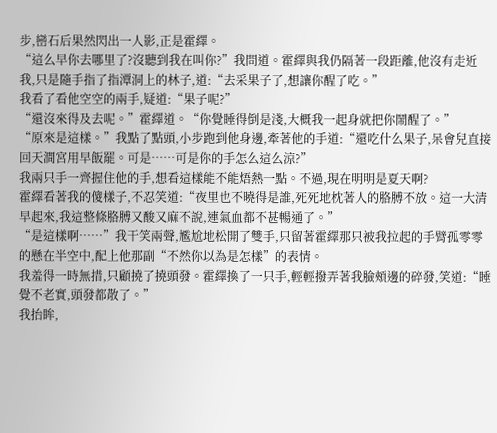步,巒石后果然閃出一人影,正是霍繹。
“這么早你去哪里了?沒聽到我在叫你?”我問道。霍繹與我仍隔著一段距離,他沒有走近我,只是隨手指了指潭洞上的林子,道:“去采果子了,想讓你醒了吃。”
我看了看他空空的兩手,疑道:“果子呢?”
“還沒來得及去呢。”霍繹道。“你覺睡得倒是淺,大概我一起身就把你鬧醒了。”
“原來是這樣。”我點了點頭,小步跑到他身邊,牽著他的手道:“還吃什么果子,呆會兒直接回天澗宮用早飯罷。可是……可是你的手怎么這么涼?”
我兩只手一齊握住他的手,想看這樣能不能焐熱一點。不過,現在明明是夏天啊?
霍繹看著我的傻樣子,不忍笑道:“夜里也不曉得是誰,死死地枕著人的胳膊不放。這一大清早起來,我這整條胳膊又酸又麻不說,連氣血都不甚暢通了。”
“是這樣啊……”我干笑兩聲,尷尬地松開了雙手,只留著霍繹那只被我拉起的手臂孤零零的懸在半空中,配上他那副“不然你以為是怎樣”的表情。
我羞得一時無措,只顧撓了撓頭發。霍繹換了一只手,輕輕撥弄著我臉頰邊的碎發,笑道:“睡覺不老實,頭發都散了。”
我抬眸,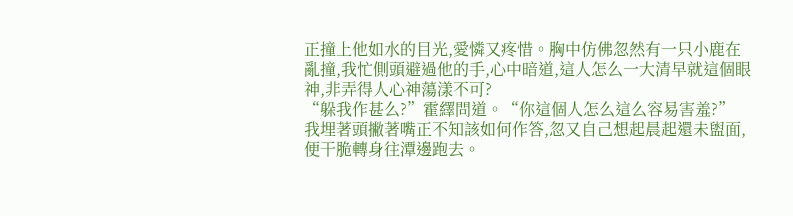正撞上他如水的目光,愛憐又疼惜。胸中仿佛忽然有一只小鹿在亂撞,我忙側頭避過他的手,心中暗道,這人怎么一大清早就這個眼神,非弄得人心神蕩漾不可?
“躲我作甚么?”霍繹問道。“你這個人怎么這么容易害羞?”
我埋著頭撇著嘴正不知該如何作答,忽又自己想起晨起還未盥面,便干脆轉身往潭邊跑去。